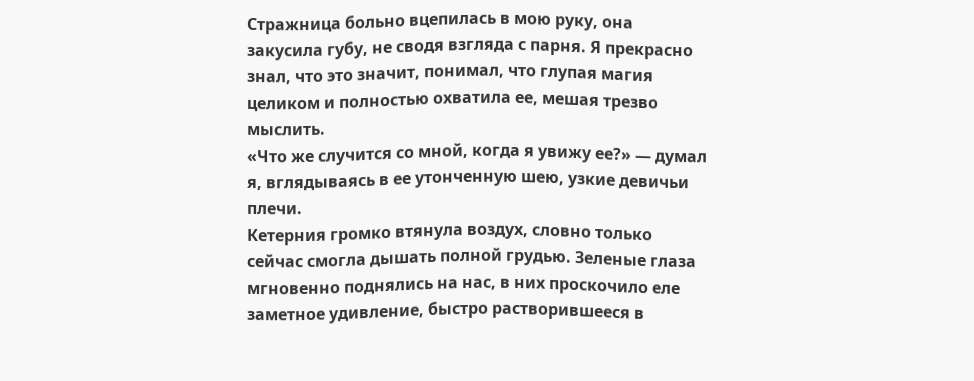Стражница больно вцепилась в мою руку, она закусила губу, не сводя взгляда с парня. Я прекрасно знал, что это значит, понимал, что глупая магия целиком и полностью охватила ее, мешая трезво мыслить.
«Что же случится со мной, когда я увижу ее?» — думал я, вглядываясь в ее утонченную шею, узкие девичьи плечи.
Кетерния громко втянула воздух, словно только сейчас смогла дышать полной грудью. Зеленые глаза мгновенно поднялись на нас, в них проскочило еле заметное удивление, быстро растворившееся в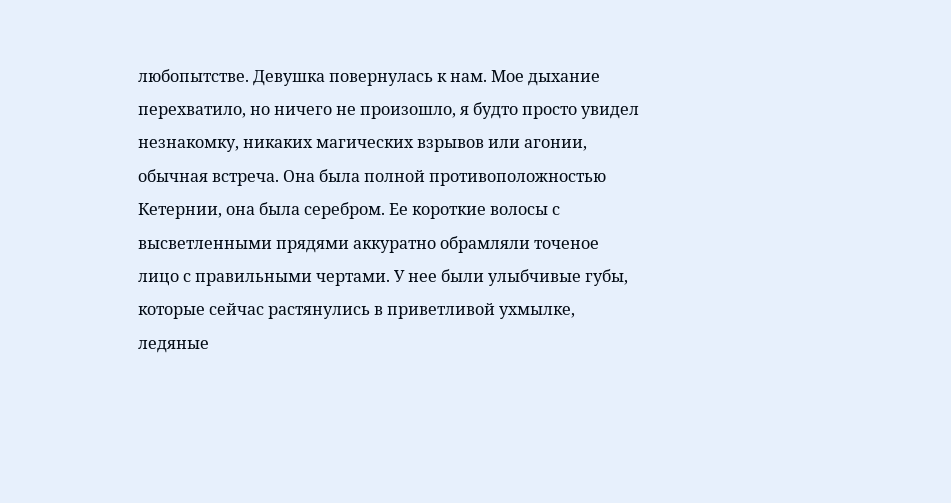любопытстве. Девушка повернулась к нам. Мое дыхание перехватило, но ничего не произошло, я будто просто увидел незнакомку, никаких магических взрывов или агонии, обычная встреча. Она была полной противоположностью Кетернии, она была серебром. Ее короткие волосы с высветленными прядями аккуратно обрамляли точеное лицо с правильными чертами. У нее были улыбчивые губы, которые сейчас растянулись в приветливой ухмылке, ледяные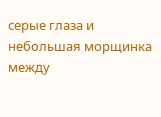серые глаза и небольшая морщинка между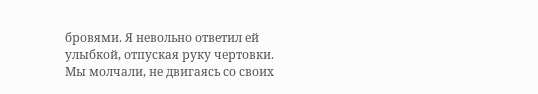бровями. Я невольно ответил ей улыбкой, отпуская руку чертовки.
Мы молчали, не двигаясь со своих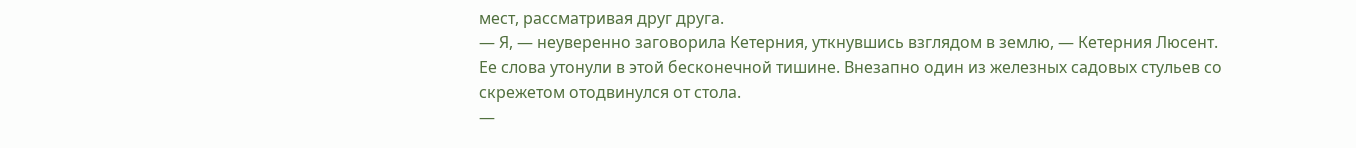мест, рассматривая друг друга.
— Я, — неуверенно заговорила Кетерния, уткнувшись взглядом в землю, — Кетерния Люсент.
Ее слова утонули в этой бесконечной тишине. Внезапно один из железных садовых стульев со скрежетом отодвинулся от стола.
—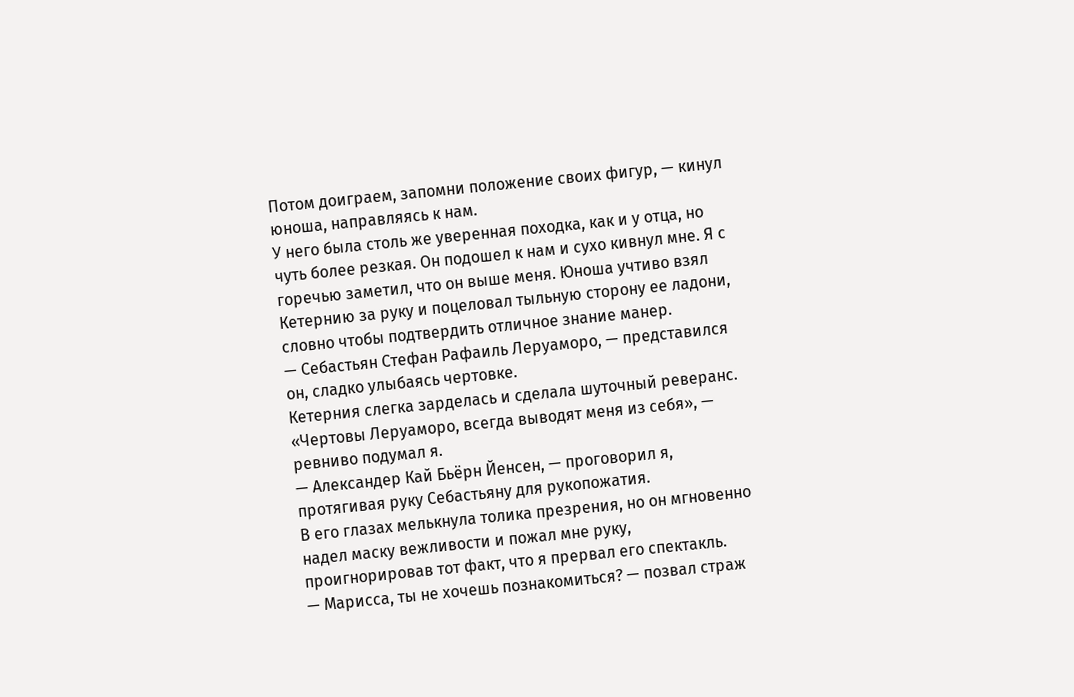Потом доиграем, запомни положение своих фигур, — кинул юноша, направляясь к нам.
У него была столь же уверенная походка, как и у отца, но чуть более резкая. Он подошел к нам и сухо кивнул мне. Я с горечью заметил, что он выше меня. Юноша учтиво взял Кетернию за руку и поцеловал тыльную сторону ее ладони, словно чтобы подтвердить отличное знание манер.
— Себастьян Стефан Рафаиль Леруаморо, — представился он, сладко улыбаясь чертовке.
Кетерния слегка зарделась и сделала шуточный реверанс.
«Чертовы Леруаморо, всегда выводят меня из себя», — ревниво подумал я.
— Александер Кай Бьёрн Йенсен, — проговорил я, протягивая руку Себастьяну для рукопожатия.
В его глазах мелькнула толика презрения, но он мгновенно надел маску вежливости и пожал мне руку, проигнорировав тот факт, что я прервал его спектакль.
— Марисса, ты не хочешь познакомиться? — позвал страж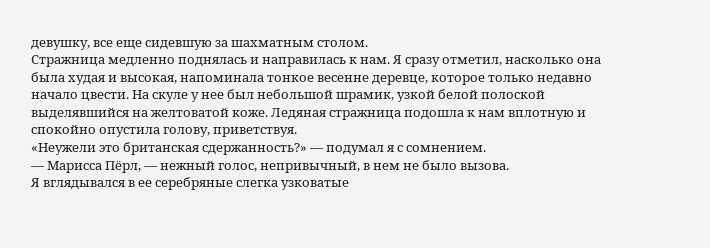девушку, все еще сидевшую за шахматным столом.
Стражница медленно поднялась и направилась к нам. Я сразу отметил, насколько она была худая и высокая, напоминала тонкое весенне деревце, которое только недавно начало цвести. На скуле у нее был небольшой шрамик, узкой белой полоской выделявшийся на желтоватой коже. Ледяная стражница подошла к нам вплотную и спокойно опустила голову, приветствуя.
«Неужели это британская сдержанность?» — подумал я с сомнением.
— Марисса Пёрл, — нежный голос, непривычный, в нем не было вызова.
Я вглядывался в ее серебряные слегка узковатые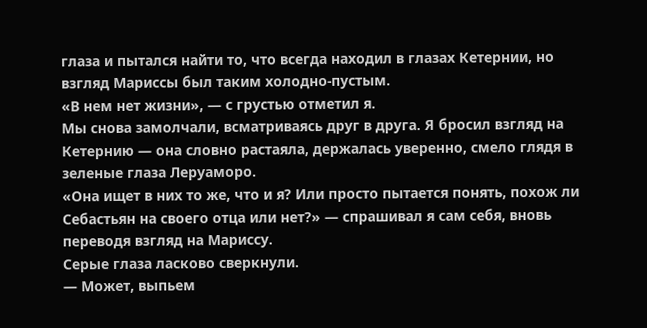глаза и пытался найти то, что всегда находил в глазах Кетернии, но взгляд Мариссы был таким холодно-пустым.
«В нем нет жизни», — с грустью отметил я.
Мы снова замолчали, всматриваясь друг в друга. Я бросил взгляд на Кетернию — она словно растаяла, держалась уверенно, смело глядя в зеленые глаза Леруаморо.
«Она ищет в них то же, что и я? Или просто пытается понять, похож ли Себастьян на своего отца или нет?» — спрашивал я сам себя, вновь переводя взгляд на Мариссу.
Серые глаза ласково сверкнули.
— Может, выпьем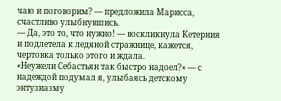чаю и поговорим? — предложила Марисса, счастливо улыбнувшись.
— Да, это то, что нужно! — воскликнула Кетерния и подлетела к ледяной стражнице, кажется, чертовка только этого и ждала.
«Неужели Себастьян так быстро надоел?» — с надеждой подумал я, улыбаясь детскому энтузиазму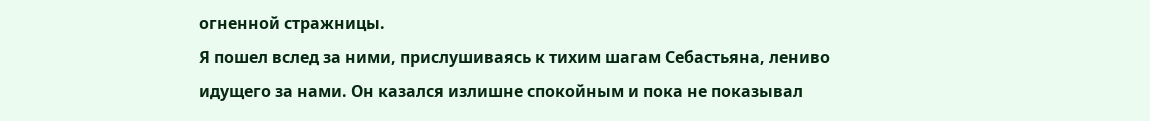огненной стражницы.
Я пошел вслед за ними, прислушиваясь к тихим шагам Себастьяна, лениво идущего за нами. Он казался излишне спокойным и пока не показывал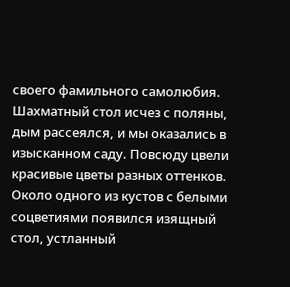своего фамильного самолюбия.
Шахматный стол исчез с поляны, дым рассеялся, и мы оказались в изысканном саду. Повсюду цвели красивые цветы разных оттенков. Около одного из кустов с белыми соцветиями появился изящный стол, устланный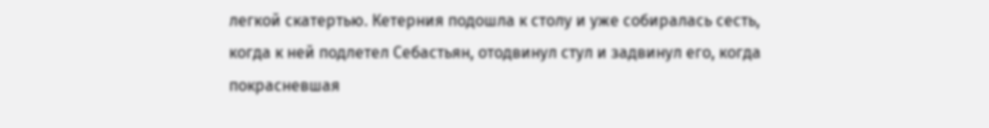легкой скатертью. Кетерния подошла к столу и уже собиралась сесть, когда к ней подлетел Себастьян, отодвинул стул и задвинул его, когда покрасневшая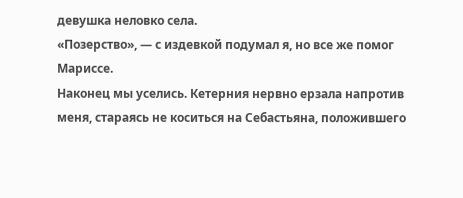девушка неловко села.
«Позерство», — с издевкой подумал я, но все же помог Мариссе.
Наконец мы уселись. Кетерния нервно ерзала напротив меня, стараясь не коситься на Себастьяна, положившего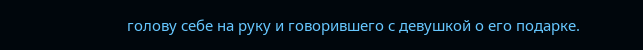голову себе на руку и говорившего с девушкой о его подарке.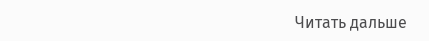Читать дальше